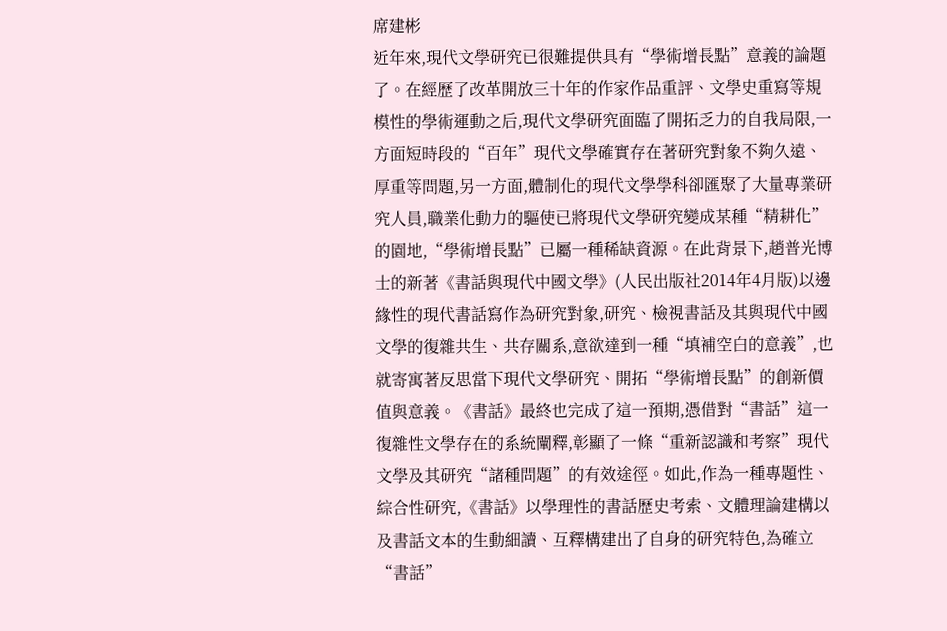席建彬
近年來,現代文學研究已很難提供具有“學術增長點”意義的論題了。在經歷了改革開放三十年的作家作品重評、文學史重寫等規模性的學術運動之后,現代文學研究面臨了開拓乏力的自我局限,一方面短時段的“百年”現代文學確實存在著研究對象不夠久遠、厚重等問題,另一方面,體制化的現代文學學科卻匯聚了大量專業研究人員,職業化動力的驅使已將現代文學研究變成某種“精耕化”的園地,“學術增長點”已屬一種稀缺資源。在此背景下,趙普光博士的新著《書話與現代中國文學》(人民出版社2014年4月版)以邊緣性的現代書話寫作為研究對象,研究、檢視書話及其與現代中國文學的復雜共生、共存關系,意欲達到一種“填補空白的意義”,也就寄寓著反思當下現代文學研究、開拓“學術增長點”的創新價值與意義。《書話》最終也完成了這一預期,憑借對“書話”這一復雜性文學存在的系統闡釋,彰顯了一條“重新認識和考察”現代文學及其研究“諸種問題”的有效途徑。如此,作為一種專題性、綜合性研究,《書話》以學理性的書話歷史考索、文體理論建構以及書話文本的生動細讀、互釋構建出了自身的研究特色,為確立“書話”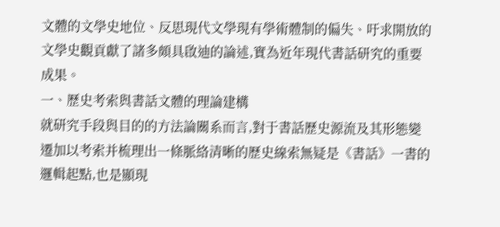文體的文學史地位、反思現代文學現有學術體制的偏失、吁求開放的文學史觀貢獻了諸多頗具啟迪的論述,實為近年現代書話研究的重要成果。
一、歷史考索與書話文體的理論建構
就研究手段與目的的方法論關系而言,對于書話歷史源流及其形態變遷加以考索并梳理出一條脈絡清晰的歷史線索無疑是《書話》一書的邏輯起點,也是顯現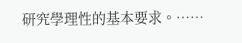研究學理性的基本要求。……